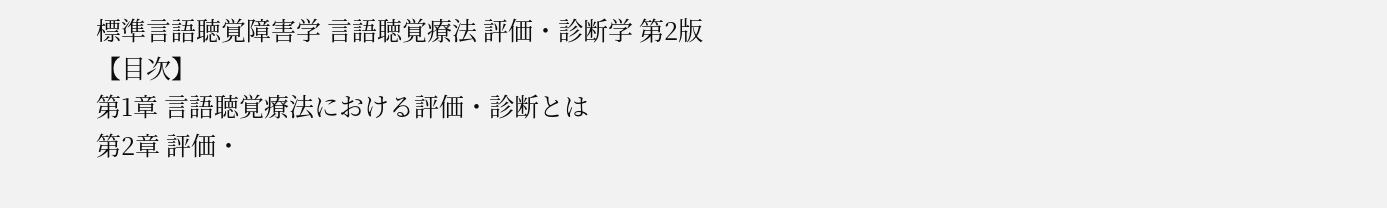標準言語聴覚障害学 言語聴覚療法 評価・診断学 第2版
【目次】
第1章 言語聴覚療法における評価・診断とは
第2章 評価・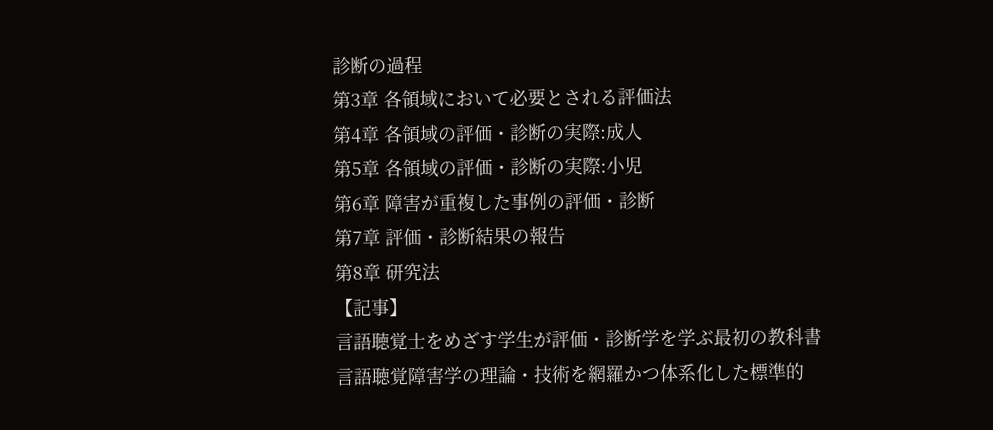診断の過程
第3章 各領域において必要とされる評価法
第4章 各領域の評価・診断の実際:成人
第5章 各領域の評価・診断の実際:小児
第6章 障害が重複した事例の評価・診断
第7章 評価・診断結果の報告
第8章 研究法
【記事】
言語聴覚士をめざす学生が評価・診断学を学ぶ最初の教科書
言語聴覚障害学の理論・技術を網羅かつ体系化した標準的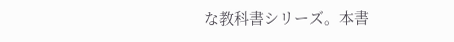な教科書シリーズ。本書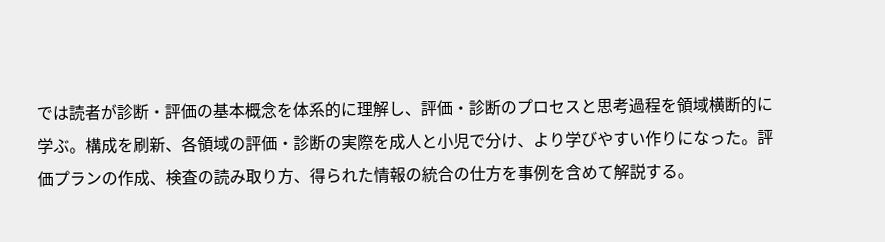では読者が診断・評価の基本概念を体系的に理解し、評価・診断のプロセスと思考過程を領域横断的に学ぶ。構成を刷新、各領域の評価・診断の実際を成人と小児で分け、より学びやすい作りになった。評価プランの作成、検査の読み取り方、得られた情報の統合の仕方を事例を含めて解説する。